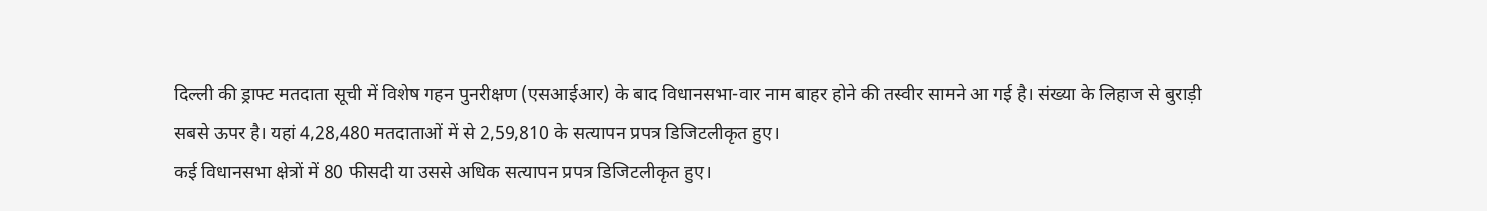दिल्ली की ड्राफ्ट मतदाता सूची में विशेष गहन पुनरीक्षण (एसआईआर) के बाद विधानसभा-वार नाम बाहर होने की तस्वीर सामने आ गई है। संख्या के लिहाज से बुराड़ी सबसे ऊपर है। यहां 4,28,480 मतदाताओं में से 2,59,810 के सत्यापन प्रपत्र डिजिटलीकृत हुए।
कई विधानसभा क्षेत्रों में 80 फीसदी या उससे अधिक सत्यापन प्रपत्र डिजिटलीकृत हुए।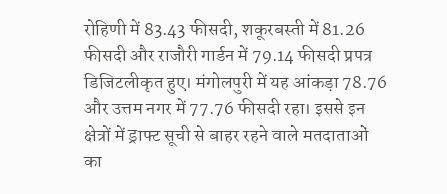रोहिणी में 83.43 फीसदी, शकूरबस्ती में 81.26 फीसदी और राजौरी गार्डन में 79.14 फीसदी प्रपत्र डिजिटलीकृत हुए। मंगोलपुरी में यह आंकड़ा 78.76 और उत्तम नगर में 77.76 फीसदी रहा। इससे इन क्षेत्रों में ड्राफ्ट सूची से बाहर रहने वाले मतदाताओं का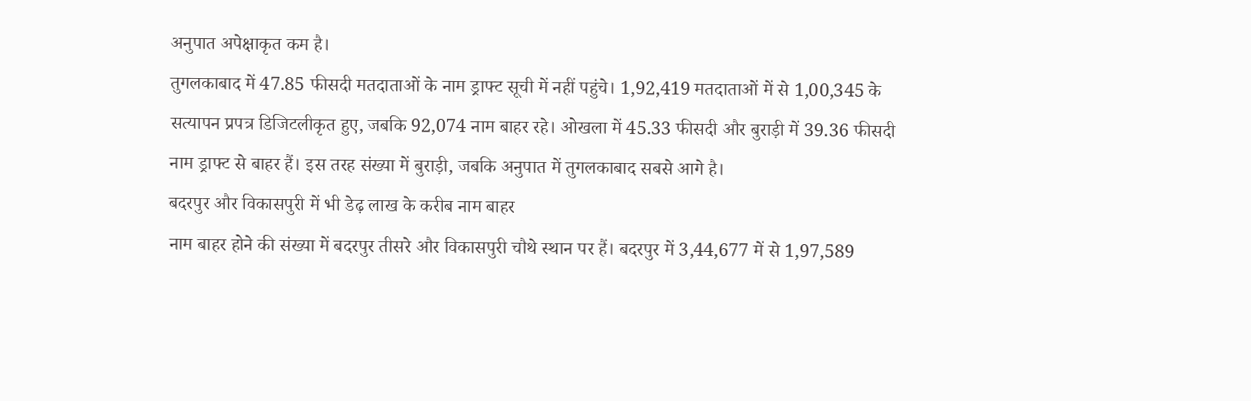अनुपात अपेक्षाकृत कम है।
तुगलकाबाद में 47.85 फीसदी मतदाताओं के नाम ड्राफ्ट सूची में नहीं पहुंचे। 1,92,419 मतदाताओं में से 1,00,345 के सत्यापन प्रपत्र डिजिटलीकृत हुए, जबकि 92,074 नाम बाहर रहे। ओखला में 45.33 फीसदी और बुराड़ी में 39.36 फीसदी नाम ड्राफ्ट से बाहर हैं। इस तरह संख्या में बुराड़ी, जबकि अनुपात में तुगलकाबाद सबसे आगे है।
बदरपुर और विकासपुरी में भी डेढ़ लाख के करीब नाम बाहर
नाम बाहर होने की संख्या में बदरपुर तीसरे और विकासपुरी चौथे स्थान पर हैं। बदरपुर में 3,44,677 में से 1,97,589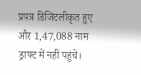प्रपत्र डिजिटलीकृत हुए और 1,47,088 नाम ड्राफ्ट में नहीं पहुंचे।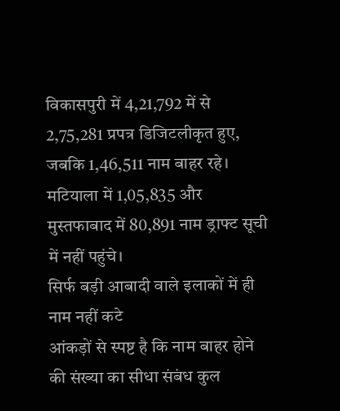विकासपुरी में 4,21,792 में से 2,75,281 प्रपत्र डिजिटलीकृत हुए, जबकि 1,46,511 नाम बाहर रहे। मटियाला में 1,05,835 और मुस्तफाबाद में 80,891 नाम ड्राफ्ट सूची में नहीं पहुंचे।
सिर्फ बड़ी आबादी वाले इलाकों में ही नाम नहीं कटे
आंकड़ों से स्पष्ट है कि नाम बाहर होने की संख्या का सीधा संबंध कुल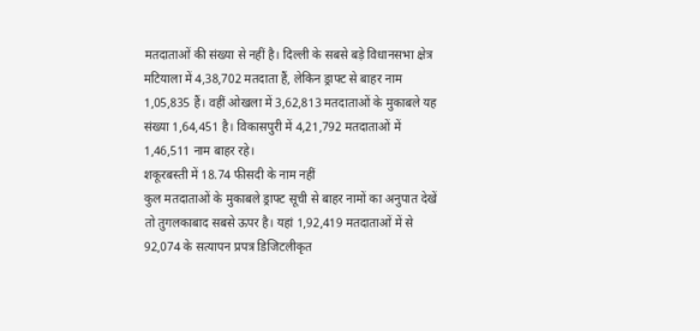मतदाताओं की संख्या से नहीं है। दिल्ली के सबसे बड़े विधानसभा क्षेत्र मटियाला में 4,38,702 मतदाता हैं, लेकिन ड्राफ्ट से बाहर नाम 1,05,835 हैं। वहीं ओखला में 3,62,813 मतदाताओं के मुकाबले यह संख्या 1,64,451 है। विकासपुरी में 4,21,792 मतदाताओं में 1,46,511 नाम बाहर रहे।
शकूरबस्ती में 18.74 फीसदी के नाम नहीं
कुल मतदाताओं के मुकाबले ड्राफ्ट सूची से बाहर नामों का अनुपात देखें तो तुगलकाबाद सबसे ऊपर है। यहां 1,92,419 मतदाताओं में से 92,074 के सत्यापन प्रपत्र डिजिटलीकृत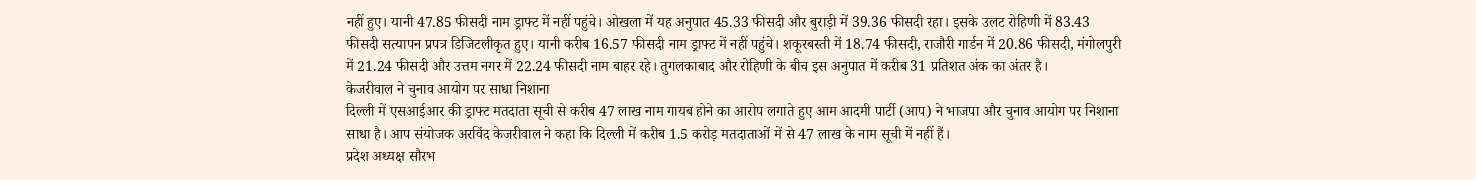नहीं हुए। यानी 47.85 फीसदी नाम ड्राफ्ट में नहीं पहुंचे। ओखला में यह अनुपात 45.33 फीसदी और बुराड़ी में 39.36 फीसदी रहा। इसके उलट रोहिणी में 83.43 फीसदी सत्यापन प्रपत्र डिजिटलीकृत हुए। यानी करीब 16.57 फीसदी नाम ड्राफ्ट में नहीं पहुंचे। शकूरबस्ती में 18.74 फीसदी, राजौरी गार्डन में 20.86 फीसदी, मंगोलपुरी में 21.24 फीसदी और उत्तम नगर में 22.24 फीसदी नाम बाहर रहे। तुगलकाबाद और रोहिणी के बीच इस अनुपात में करीब 31 प्रतिशत अंक का अंतर है।
केजरीवाल ने चुनाव आयोग पर साधा निशाना
दिल्ली में एसआईआर की ड्राफ्ट मतदाता सूची से करीब 47 लाख नाम गायब होने का आरोप लगाते हुए आम आदमी पार्टी (आप) ने भाजपा और चुनाव आयोग पर निशाना साधा है। आप संयोजक अरविंद केजरीवाल ने कहा कि दिल्ली में करीब 1.5 करोड़ मतदाताओं में से 47 लाख के नाम सूची में नहीं हैं।
प्रदेश अध्यक्ष सौरभ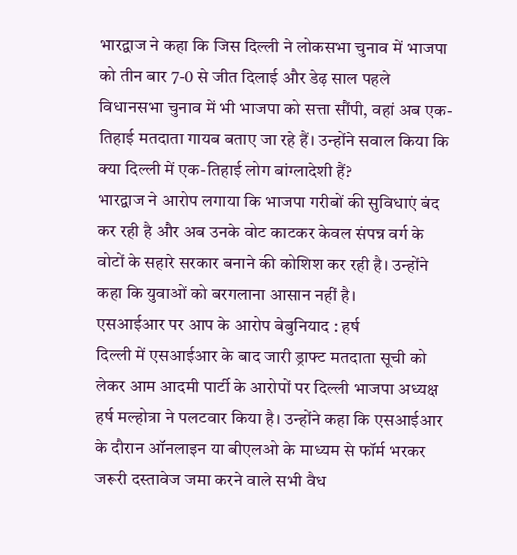भारद्वाज ने कहा कि जिस दिल्ली ने लोकसभा चुनाव में भाजपा को तीन बार 7-0 से जीत दिलाई और डेढ़ साल पहले विधानसभा चुनाव में भी भाजपा को सत्ता सौंपी, वहां अब एक-तिहाई मतदाता गायब बताए जा रहे हैं। उन्होंने सवाल किया कि क्या दिल्ली में एक-तिहाई लोग बांग्लादेशी हैं?
भारद्वाज ने आरोप लगाया कि भाजपा गरीबों की सुविधाएं बंद कर रही है और अब उनके वोट काटकर केवल संपन्न वर्ग के वोटों के सहारे सरकार बनाने की कोशिश कर रही है। उन्होंने कहा कि युवाओं को बरगलाना आसान नहीं है।
एसआईआर पर आप के आरोप बेबुनियाद : हर्ष
दिल्ली में एसआईआर के बाद जारी ड्राफ्ट मतदाता सूची को लेकर आम आदमी पार्टी के आरोपों पर दिल्ली भाजपा अध्यक्ष हर्ष मल्होत्रा ने पलटवार किया है। उन्होंने कहा कि एसआईआर के दौरान ऑनलाइन या बीएलओ के माध्यम से फॉर्म भरकर जरूरी दस्तावेज जमा करने वाले सभी वैध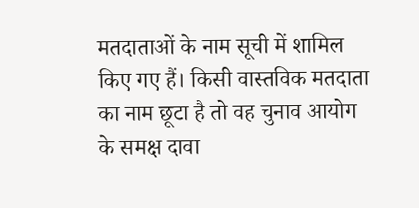मतदाताओं के नाम सूची में शामिल किए गए हैं। किसी वास्तविक मतदाता का नाम छूटा है तो वह चुनाव आयोग के समक्ष दावा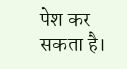पेश कर सकता है।